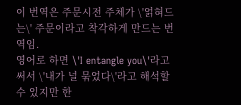이 번역은 주문시전 주체가 \'얽혀드는\' 주문이라고 착각하게 만드는 번역임.
영어로 하면 \'I entangle you\'라고 써서 \'내가 널 묶었다\'라고 해석할 수 있지만 한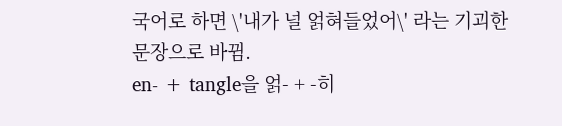국어로 하면 \'내가 널 얽혀들었어\' 라는 기괴한 문장으로 바뀜.
en- + tangle을 얽- + -히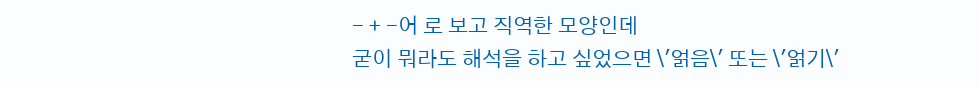- + -어 로 보고 직역한 모양인데
굳이 뭐라도 해석을 하고 싶었으면 \'얽음\' 또는 \'얽기\'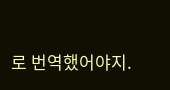로 번역했어야지.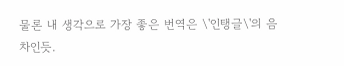물론 내 생각으로 가장 좋은 번역은 \'인탱글\'의 음차인듯.